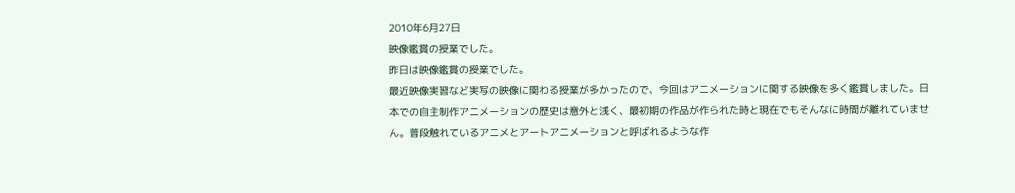2010年6月27日
映像鑑賞の授業でした。
昨日は映像鑑賞の授業でした。
最近映像実習など実写の映像に関わる授業が多かったので、今回はアニメーションに関する映像を多く鑑賞しました。日本での自主制作アニメーションの歴史は意外と浅く、最初期の作品が作られた時と現在でもそんなに時間が離れていません。普段触れているアニメとアートアニメーションと呼ばれるような作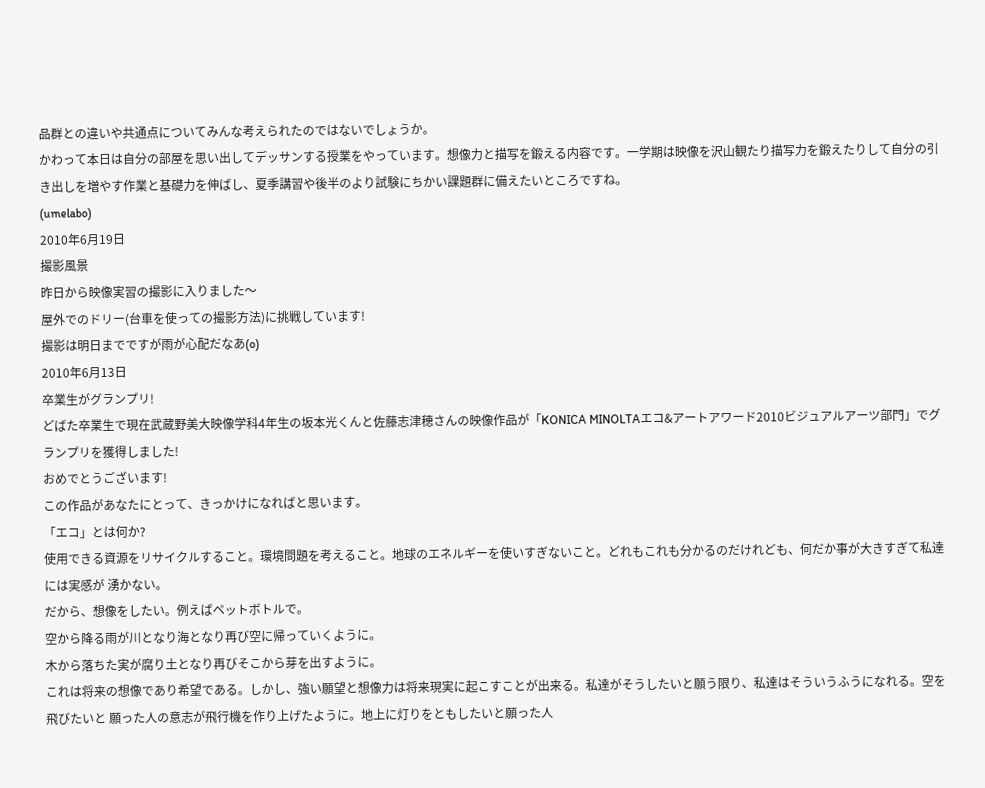品群との違いや共通点についてみんな考えられたのではないでしょうか。
かわって本日は自分の部屋を思い出してデッサンする授業をやっています。想像力と描写を鍛える内容です。一学期は映像を沢山観たり描写力を鍛えたりして自分の引き出しを増やす作業と基礎力を伸ばし、夏季講習や後半のより試験にちかい課題群に備えたいところですね。
(umelabo)
2010年6月19日
撮影風景
昨日から映像実習の撮影に入りました〜
屋外でのドリー(台車を使っての撮影方法)に挑戦しています!
撮影は明日までですが雨が心配だなあ(o)
2010年6月13日
卒業生がグランプリ!
どばた卒業生で現在武蔵野美大映像学科4年生の坂本光くんと佐藤志津穂さんの映像作品が「KONICA MINOLTAエコ&アートアワード2010ビジュアルアーツ部門」でグランプリを獲得しました!
おめでとうございます!
この作品があなたにとって、きっかけになればと思います。
「エコ」とは何か?
使用できる資源をリサイクルすること。環境問題を考えること。地球のエネルギーを使いすぎないこと。どれもこれも分かるのだけれども、何だか事が大きすぎて私達には実感が 湧かない。
だから、想像をしたい。例えばペットボトルで。
空から降る雨が川となり海となり再び空に帰っていくように。
木から落ちた実が腐り土となり再びそこから芽を出すように。
これは将来の想像であり希望である。しかし、強い願望と想像力は将来現実に起こすことが出来る。私達がそうしたいと願う限り、私達はそういうふうになれる。空を飛びたいと 願った人の意志が飛行機を作り上げたように。地上に灯りをともしたいと願った人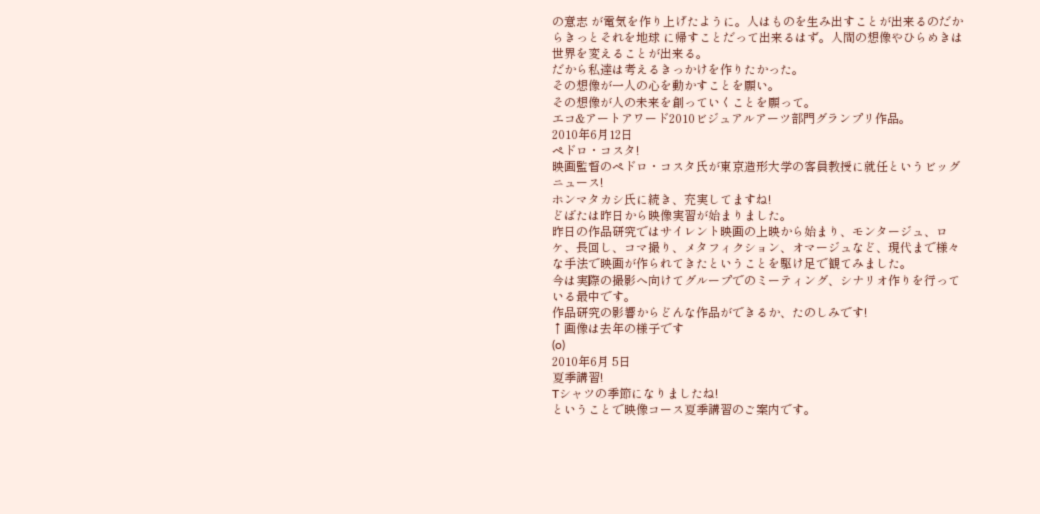の意志 が電気を作り上げたように。人はものを生み出すことが出来るのだからきっとそれを地球 に帰すことだって出来るはず。人間の想像やひらめきは世界を変えることが出来る。
だから私達は考えるきっかけを作りたかった。
その想像が一人の心を動かすことを願い。
その想像が人の未来を創っていくことを願って。
エコ&アートアワード2010ビジュアルアーツ部門グランプリ作品。
2010年6月12日
ペドロ・コスタ!
映画監督のペドロ・コスタ氏が東京造形大学の客員教授に就任というビッグニュース!
ホンマタカシ氏に続き、充実してますね!
どばたは昨日から映像実習が始まりました。
昨日の作品研究ではサイレント映画の上映から始まり、モンタージュ、ロケ、長回し、コマ撮り、メタフィクション、オマージュなど、現代まで様々な手法で映画が作られてきたということを駆け足で観てみました。
今は実際の撮影へ向けてグループでのミーティング、シナリオ作りを行っている最中です。
作品研究の影響からどんな作品ができるか、たのしみです!
↑画像は去年の様子です
(o)
2010年6月 5日
夏季講習!
Tシャツの季節になりましたね!
ということで映像コース夏季講習のご案内です。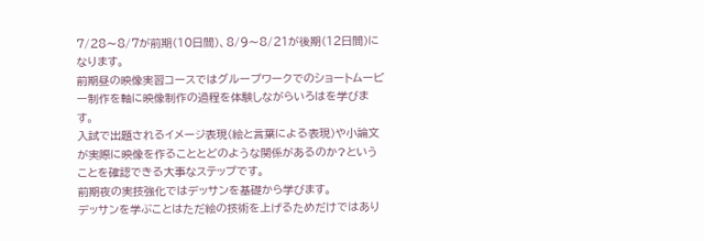7/28〜8/7が前期(10日間)、8/9〜8/21が後期(12日間)になります。
前期昼の映像実習コースではグループワークでのショートムービー制作を軸に映像制作の過程を体験しながらいろはを学びます。
入試で出題されるイメージ表現(絵と言葉による表現)や小論文が実際に映像を作ることとどのような関係があるのか?ということを確認できる大事なステップです。
前期夜の実技強化ではデッサンを基礎から学びます。
デッサンを学ぶことはただ絵の技術を上げるためだけではあり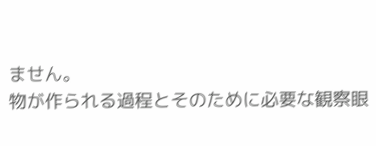ません。
物が作られる過程とそのために必要な観察眼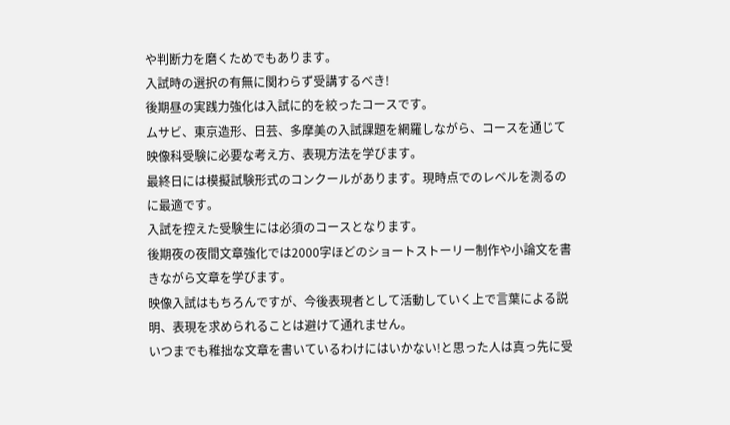や判断力を磨くためでもあります。
入試時の選択の有無に関わらず受講するべき!
後期昼の実践力強化は入試に的を絞ったコースです。
ムサビ、東京造形、日芸、多摩美の入試課題を網羅しながら、コースを通じて映像科受験に必要な考え方、表現方法を学びます。
最終日には模擬試験形式のコンクールがあります。現時点でのレベルを測るのに最適です。
入試を控えた受験生には必須のコースとなります。
後期夜の夜間文章強化では2000字ほどのショートストーリー制作や小論文を書きながら文章を学びます。
映像入試はもちろんですが、今後表現者として活動していく上で言葉による説明、表現を求められることは避けて通れません。
いつまでも稚拙な文章を書いているわけにはいかない!と思った人は真っ先に受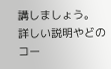講しましょう。
詳しい説明やどのコー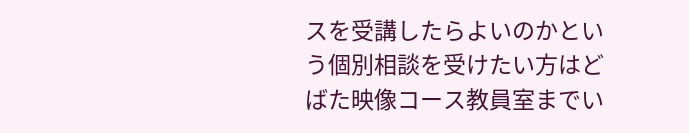スを受講したらよいのかという個別相談を受けたい方はどばた映像コース教員室までい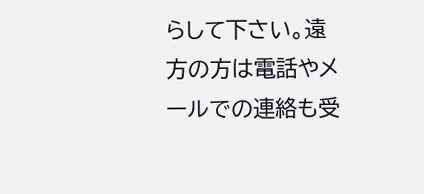らして下さい。遠方の方は電話やメールでの連絡も受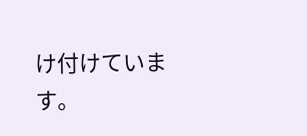け付けています。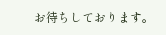お待ちしております。